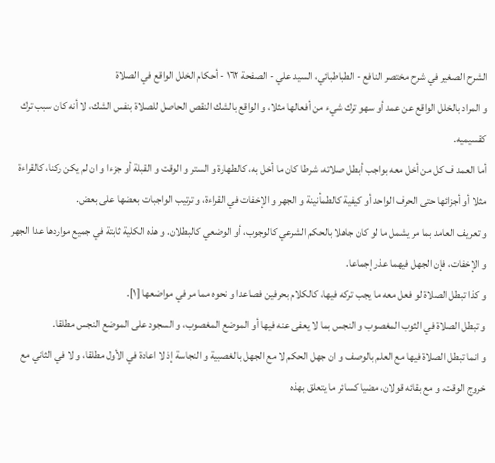الشرح الصغير في شرح مختصر النافع - الطباطبائي، السيد علي - الصفحة ١٦٢ - أحكام الخلل الواقع في الصلاة
و المراد بالخلل الواقع عن عمد أو سهو ترك شيء من أفعالها مثلا، و الواقع بالشك النقص الحاصل للصلاة بنفس الشك، لا أنه كان سبب ترك كقسيميه.
أما العمد ف كل من أخل معه بواجب أبطل صلاته، شرطا كان ما أخل به، كالطهارة و الستر و الوقت و القبلة أو جزءا و ان لم يكن ركنا، كالقراءة مثلا أو أجزائها حتى الحرف الواحد أو كيفية كالطمأنينة و الجهر و الإخفات في القراءة، و ترتيب الواجبات بعضها على بعض.
و تعريف العامد بما مر يشمل ما لو كان جاهلا بالحكم الشرعي كالوجوب، أو الوضعي كالبطلان. و هذه الكلية ثابتة في جميع مواردها عدا الجهر و الإخفات، فإن الجهل فيهما عذر إجماعا.
و كذا تبطل الصلاة لو فعل معه ما يجب تركه فيها، كالكلام بحرفين فصاعدا و نحوه مما مر في مواضعها [١].
و تبطل الصلاة في الثوب المغصوب و النجس بما لا يعفى عنه فيها أو الموضع المغصوب، و السجود على الموضع النجس مطلقا.
و انما تبطل الصلاة فيها مع العلم بالوصف و ان جهل الحكم لا مع الجهل بالغصبية و النجاسة إذ لا اعادة في الأول مطلقا، و لا في الثاني مع خروج الوقت، و مع بقائه قولان، مضيا كسائر ما يتعلق بهذه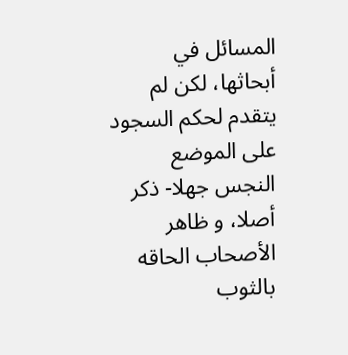المسائل في أبحاثها، لكن لم يتقدم لحكم السجود على الموضع النجس جهلا- ذكر أصلا، و ظاهر الأصحاب الحاقه بالثوب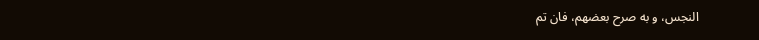النجس، و به صرح بعضهم، فان تم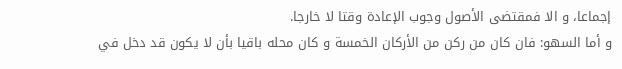إجماعا، و الا فمقتضى الأصول وجوب الإعادة وقتا لا خارجا.
و أما السهو: فان كان من ركن من الأركان الخمسة و كان محله باقيا بأن لا يكون قد دخل في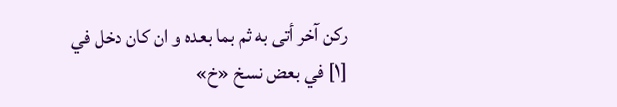ركن آخر أتى به ثم بما بعده و ان كان دخل في
[١] في بعض نسخ «خ»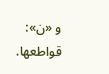و «ن»: قواطعها.